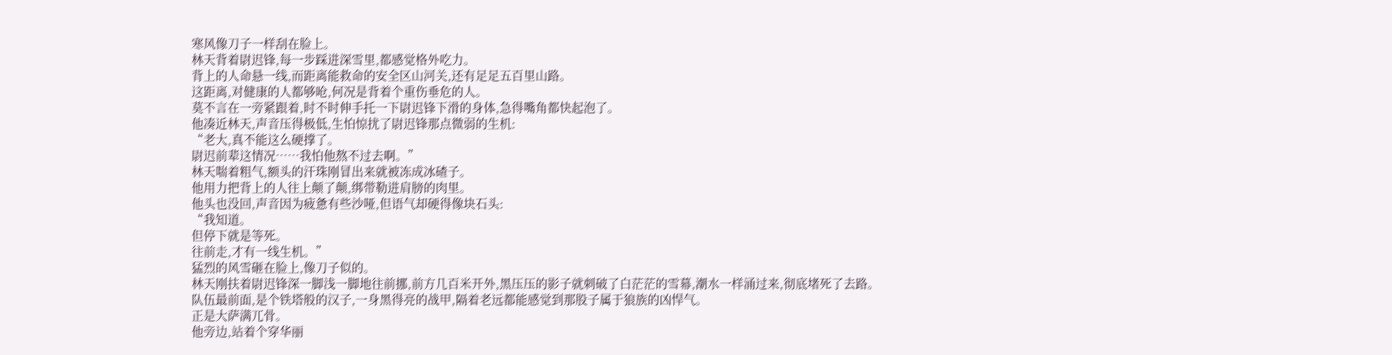寒风像刀子一样刮在脸上。
林天背着尉迟锋,每一步踩进深雪里,都感觉格外吃力。
背上的人命悬一线,而距离能救命的安全区山河关,还有足足五百里山路。
这距离,对健康的人都够呛,何况是背着个重伤垂危的人。
莫不言在一旁紧跟着,时不时伸手托一下尉迟锋下滑的身体,急得嘴角都快起泡了。
他凑近林天,声音压得极低,生怕惊扰了尉迟锋那点微弱的生机:
“老大,真不能这么硬撑了。
尉迟前辈这情况……我怕他熬不过去啊。”
林天喘着粗气,额头的汗珠刚冒出来就被冻成冰碴子。
他用力把背上的人往上颠了颠,绑带勒进肩膀的肉里。
他头也没回,声音因为疲惫有些沙哑,但语气却硬得像块石头:
“我知道。
但停下就是等死。
往前走,才有一线生机。”
猛烈的风雪砸在脸上,像刀子似的。
林天刚扶着尉迟锋深一脚浅一脚地往前挪,前方几百米开外,黑压压的影子就刺破了白茫茫的雪幕,潮水一样涌过来,彻底堵死了去路。
队伍最前面,是个铁塔般的汉子,一身黑得亮的战甲,隔着老远都能感觉到那股子属于狼族的凶悍气。
正是大萨满兀骨。
他旁边,站着个穿华丽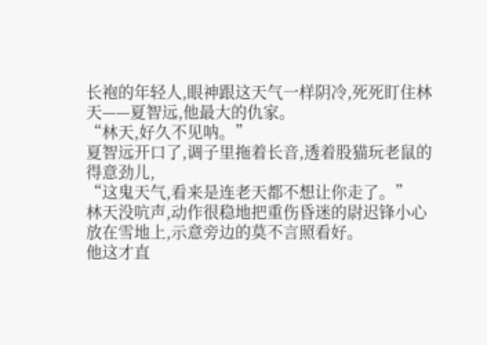长袍的年轻人,眼神跟这天气一样阴冷,死死盯住林天——夏智远,他最大的仇家。
“林天,好久不见呐。”
夏智远开口了,调子里拖着长音,透着股猫玩老鼠的得意劲儿,
“这鬼天气,看来是连老天都不想让你走了。”
林天没吭声,动作很稳地把重伤昏迷的尉迟锋小心放在雪地上,示意旁边的莫不言照看好。
他这才直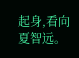起身,看向夏智远。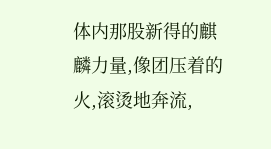体内那股新得的麒麟力量,像团压着的火,滚烫地奔流,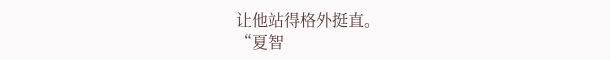让他站得格外挺直。
“夏智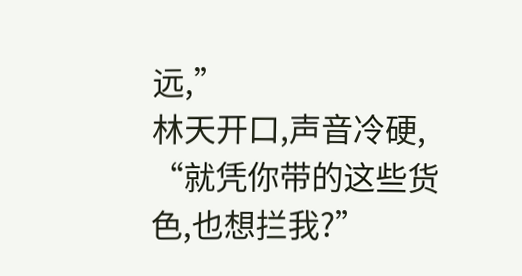远,”
林天开口,声音冷硬,
“就凭你带的这些货色,也想拦我?”